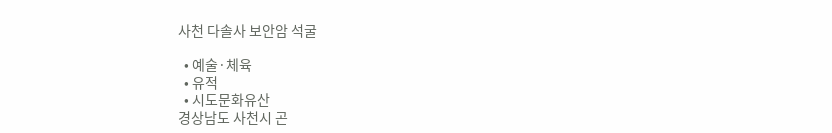사천 다솔사 보안암 석굴

  • 예술·체육
  • 유적
  • 시도문화유산
경상남도 사천시 곤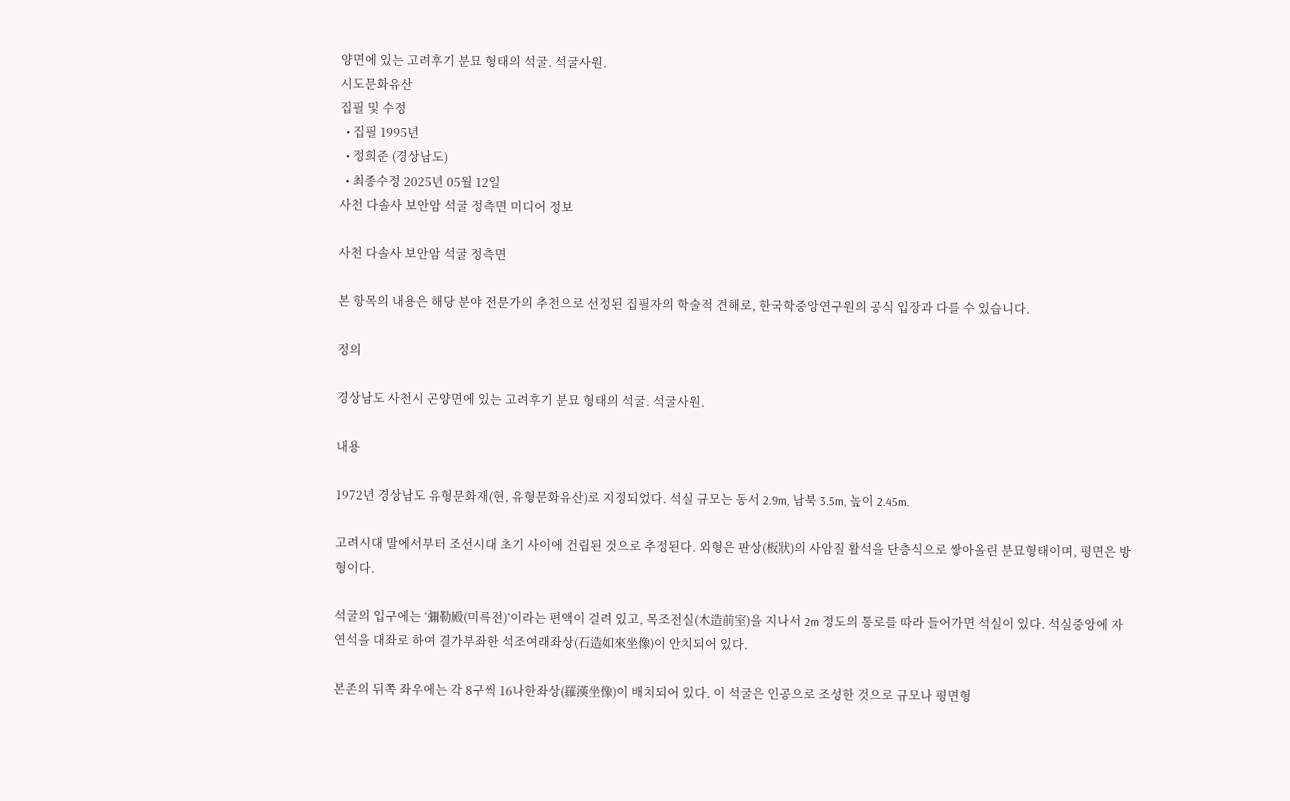양면에 있는 고려후기 분묘 형태의 석굴. 석굴사원.
시도문화유산
집필 및 수정
  • 집필 1995년
  • 정희준 (경상남도)
  • 최종수정 2025년 05월 12일
사천 다솔사 보안암 석굴 정측면 미디어 정보

사천 다솔사 보안암 석굴 정측면

본 항목의 내용은 해당 분야 전문가의 추천으로 선정된 집필자의 학술적 견해로, 한국학중앙연구원의 공식 입장과 다를 수 있습니다.

정의

경상남도 사천시 곤양면에 있는 고려후기 분묘 형태의 석굴. 석굴사원.

내용

1972년 경상남도 유형문화재(현, 유형문화유산)로 지정되었다. 석실 규모는 동서 2.9m, 남북 3.5m, 높이 2.45m.

고려시대 말에서부터 조선시대 초기 사이에 건립된 것으로 추정된다. 외형은 판상(板狀)의 사암질 활석을 단층식으로 쌓아올린 분묘형태이며, 평면은 방형이다.

석굴의 입구에는 ‘彌勒殿(미륵전)’이라는 편액이 걸려 있고, 목조전실(木造前室)을 지나서 2m 정도의 통로를 따라 들어가면 석실이 있다. 석실중앙에 자연석을 대좌로 하여 결가부좌한 석조여래좌상(石造如來坐像)이 안치되어 있다.

본존의 뒤쪽 좌우에는 각 8구씩 16나한좌상(羅漢坐像)이 배치되어 있다. 이 석굴은 인공으로 조성한 것으로 규모나 평면형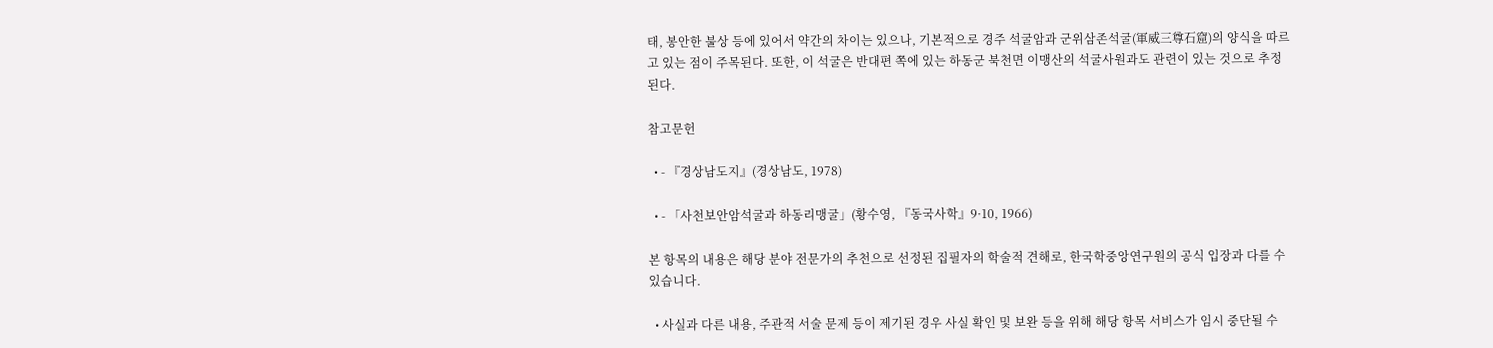태, 봉안한 불상 등에 있어서 약간의 차이는 있으나, 기본적으로 경주 석굴암과 군위삼존석굴(軍威三尊石窟)의 양식을 따르고 있는 점이 주목된다. 또한, 이 석굴은 반대편 쪽에 있는 하동군 북천면 이맹산의 석굴사원과도 관련이 있는 것으로 추정된다.

참고문헌

  • - 『경상남도지』(경상남도, 1978)

  • - 「사천보안암석굴과 하동리맹굴」(황수영, 『동국사학』9·10, 1966)

본 항목의 내용은 해당 분야 전문가의 추천으로 선정된 집필자의 학술적 견해로, 한국학중앙연구원의 공식 입장과 다를 수 있습니다.

  • 사실과 다른 내용, 주관적 서술 문제 등이 제기된 경우 사실 확인 및 보완 등을 위해 해당 항목 서비스가 임시 중단될 수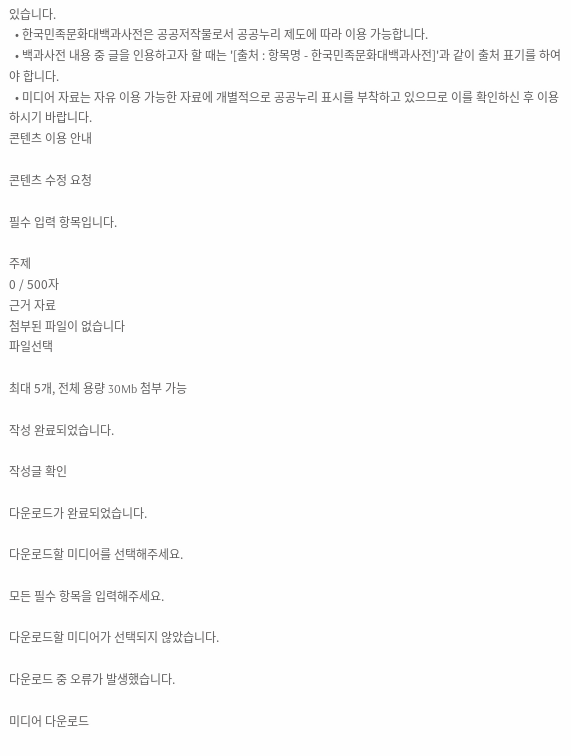있습니다.
  • 한국민족문화대백과사전은 공공저작물로서 공공누리 제도에 따라 이용 가능합니다.
  • 백과사전 내용 중 글을 인용하고자 할 때는 '[출처 : 항목명 - 한국민족문화대백과사전]'과 같이 출처 표기를 하여야 합니다.
  • 미디어 자료는 자유 이용 가능한 자료에 개별적으로 공공누리 표시를 부착하고 있으므로 이를 확인하신 후 이용하시기 바랍니다.
콘텐츠 이용 안내

콘텐츠 수정 요청

필수 입력 항목입니다.

주제
0 / 500자
근거 자료
첨부된 파일이 없습니다
파일선택

최대 5개, 전체 용량 30Mb 첨부 가능

작성 완료되었습니다.

작성글 확인

다운로드가 완료되었습니다.

다운로드할 미디어를 선택해주세요.

모든 필수 항목을 입력해주세요.

다운로드할 미디어가 선택되지 않았습니다.

다운로드 중 오류가 발생했습니다.

미디어 다운로드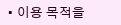• 이용 목적을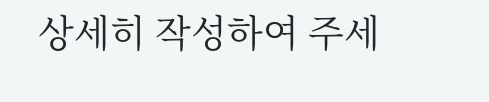상세히 작성하여 주세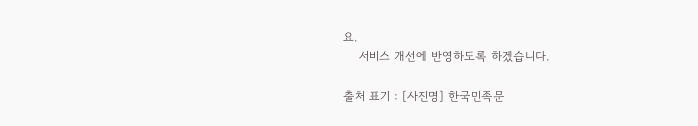요.
    서비스 개선에 반영하도록 하겠습니다.

출처 표기 : [사진명] 한국민족문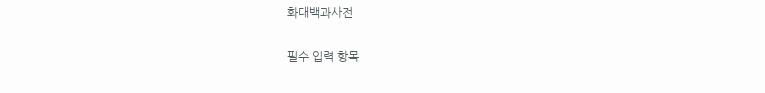화대백과사전

필수 입력 항목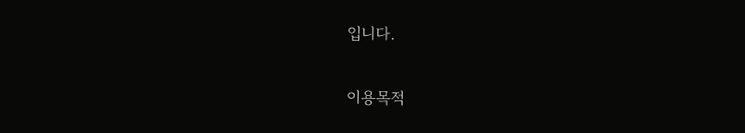입니다.

이용목적